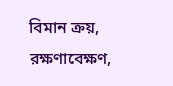বিমান ক্রয়, রক্ষণাবেক্ষণ,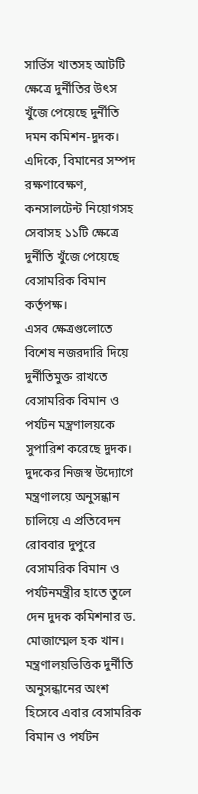সার্ভিস খাতসহ আটটি ক্ষেত্রে দুর্নীতির উৎস খুঁজে পেয়েছে দুর্নীতি দমন কমিশন-দুদক।
এদিকে, বিমানের সম্পদ রক্ষণাবেক্ষণ, কনসালটেন্ট নিয়োগসহ সেবাসহ ১১টি ক্ষেত্রে দুর্নীতি খুঁজে পেয়েছে বেসামরিক বিমান কর্তৃপক্ষ।
এসব ক্ষেত্রগুলোতে বিশেষ নজরদারি দিয়ে দুর্নীতিমুক্ত রাখতে বেসামরিক বিমান ও পর্যটন মন্ত্রণালয়কে সুপারিশ করেছে দুদক।
দুদকের নিজস্ব উদ্যোগে মন্ত্রণালয়ে অনুসন্ধান চালিয়ে এ প্রতিবেদন রোববার দুপুরে বেসামরিক বিমান ও পর্যটনমন্ত্রীর হাতে তুলে দেন দুদক কমিশনার ড. মোজাম্মেল হক খান।
মন্ত্রণালয়ভিত্তিক দুর্নীতি অনুসন্ধানের অংশ হিসেবে এবার বেসামরিক বিমান ও পর্যটন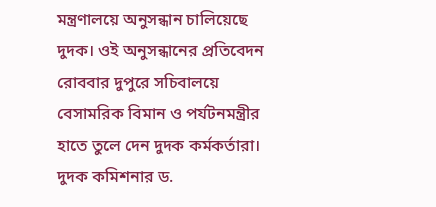মন্ত্রণালয়ে অনুসন্ধান চালিয়েছে দুদক। ওই অনুসন্ধানের প্রতিবেদন রোববার দুপুরে সচিবালয়ে বেসামরিক বিমান ও পর্যটনমন্ত্রীর হাতে তুলে দেন দুদক কর্মকর্তারা।
দুদক কমিশনার ড.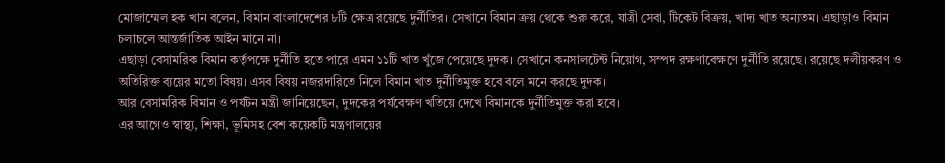মোজাম্মেল হক খান বলেন, বিমান বাংলাদেশের ৮টি ক্ষেত্র রয়েছে দুর্নীতির। সেখানে বিমান ক্রয় থেকে শুরু করে, যাত্রী সেবা, টিকেট বিক্রয়, খাদ্য খাত অন্যতম। এছাড়াও বিমান চলাচলে আন্তর্জাতিক আইন মানে না।
এছাড়া বেসামরিক বিমান কর্তৃপক্ষে দুর্নীতি হতে পারে এমন ১১টি খাত খুঁজে পেয়েছে দুদক। সেখানে কনসালটেন্ট নিয়োগ, সম্পদ রক্ষণাবেক্ষণে দুর্নীতি রয়েছে। রয়েছে দলীয়করণ ও অতিরিক্ত ব্যয়ের মতো বিষয়। এসব বিষয় নজরদারিতে নিলে বিমান খাত দুর্নীতিমুক্ত হবে বলে মনে করছে দুদক।
আর বেসামরিক বিমান ও পর্যটন মন্ত্রী জানিয়েছেন, দুদকের পর্যবেক্ষণ খতিয়ে দেখে বিমানকে দুর্নীতিমুক্ত করা হবে।
এর আগেও স্বাস্থ্য, শিক্ষা, ভূমিসহ বেশ কয়েকটি মন্ত্রণালয়ের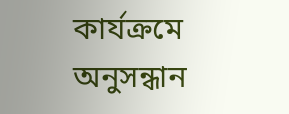কার্যক্রমে অনুসন্ধান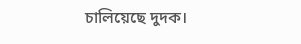চালিয়েছে দুদক।